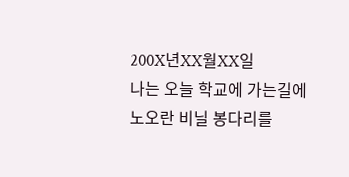200X년XX월XX일
나는 오늘 학교에 가는길에 노오란 비닐 봉다리를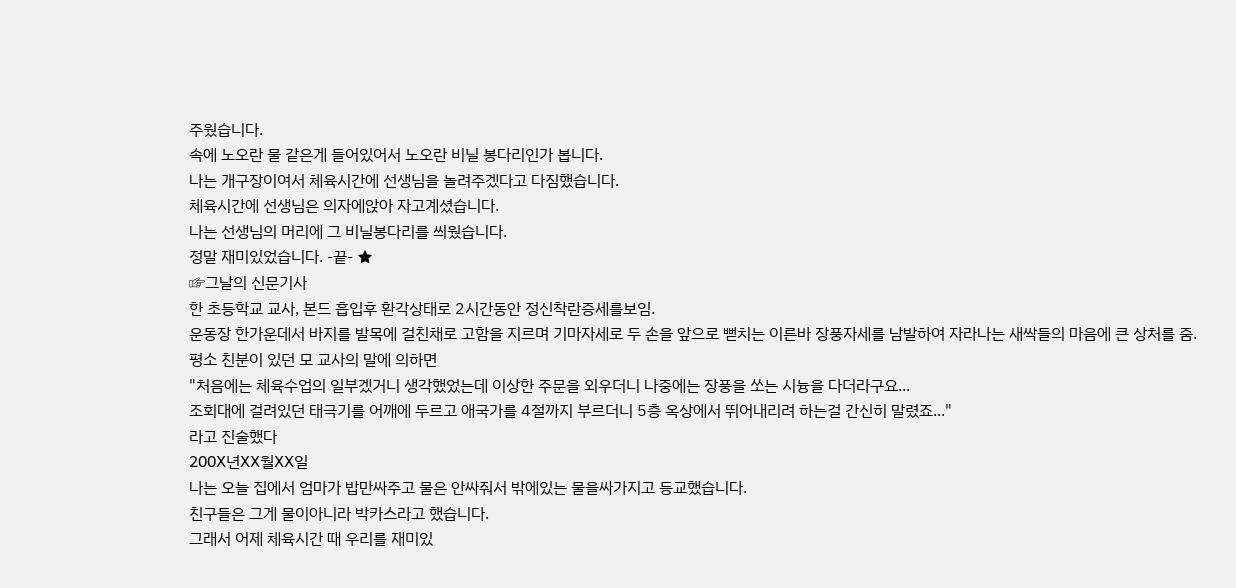주웠습니다.
속에 노오란 물 같은게 들어있어서 노오란 비닐 봉다리인가 봅니다.
나는 개구장이여서 체육시간에 선생님을 놀려주겠다고 다짐했습니다.
체육시간에 선생님은 의자에앉아 자고계셨습니다.
나는 선생님의 머리에 그 비닐봉다리를 씌웠습니다.
정말 재미있었습니다. -끝- ★
☞그날의 신문기사
한 초등학교 교사, 본드 흡입후 환각상태로 2시간동안 정신착란증세를보임.
운동장 한가운데서 바지를 발목에 걸친채로 고함을 지르며 기마자세로 두 손을 앞으로 뻗치는 이른바 장풍자세를 남발하여 자라나는 새싹들의 마음에 큰 상처를 줌.
평소 친분이 있던 모 교사의 말에 의하면
"처음에는 체육수업의 일부겠거니 생각했었는데 이상한 주문을 외우더니 나중에는 장풍을 쏘는 시늉을 다더라구요...
조회대에 걸려있던 태극기를 어깨에 두르고 애국가를 4절까지 부르더니 5층 옥상에서 뛰어내리려 하는걸 간신히 말렸죠..."
라고 진술했다
200X년XX월XX일
나는 오늘 집에서 엄마가 밥만싸주고 물은 안싸줘서 밖에있는 물을싸가지고 등교했습니다.
친구들은 그게 물이아니라 박카스라고 했습니다.
그래서 어제 체육시간 때 우리를 재미있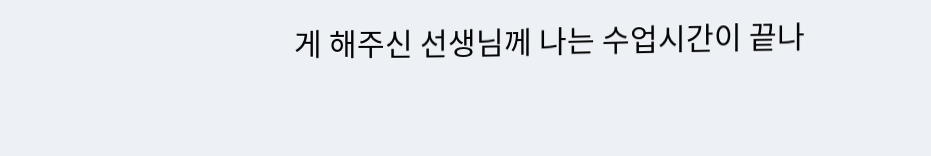게 해주신 선생님께 나는 수업시간이 끝나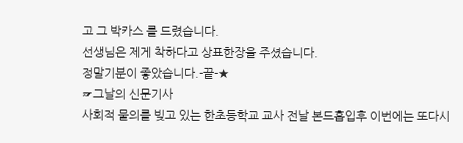고 그 박카스 를 드렸습니다.
선생님은 제게 착하다고 상표한장을 주셨습니다.
정말기분이 좋았습니다.-끝-★
☞그날의 신문기사
사회적 물의를 빚고 있는 한초등학교 교사 전날 본드흡입후 이번에는 또다시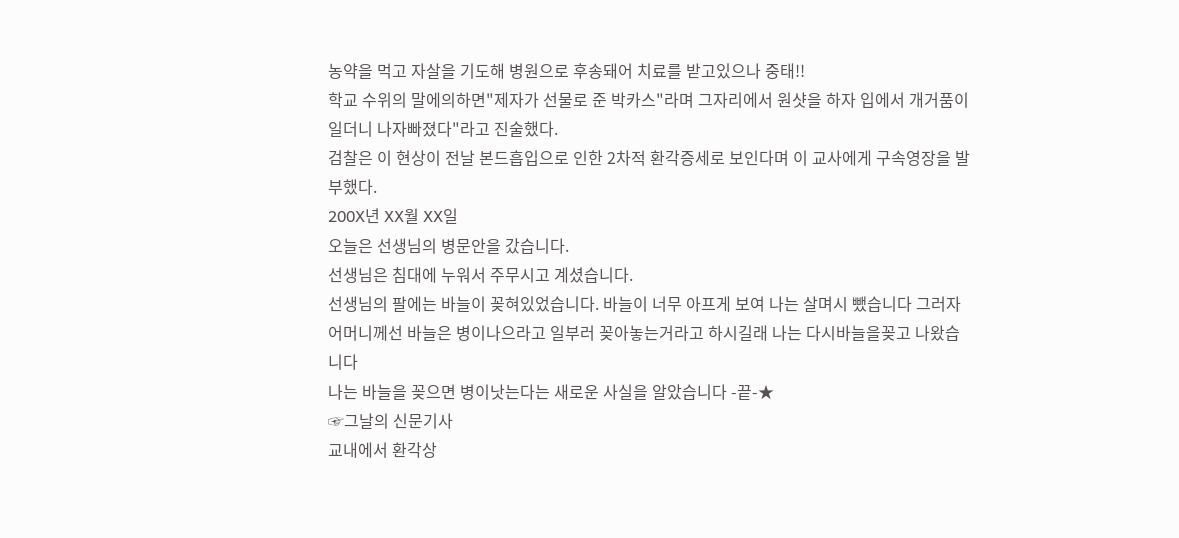농약을 먹고 자살을 기도해 병원으로 후송돼어 치료를 받고있으나 중태!!
학교 수위의 말에의하면"제자가 선물로 준 박카스"라며 그자리에서 원샷을 하자 입에서 개거품이 일더니 나자빠졌다"라고 진술했다.
검찰은 이 현상이 전날 본드흡입으로 인한 2차적 환각증세로 보인다며 이 교사에게 구속영장을 발부했다.
200X년 XX월 XX일
오늘은 선생님의 병문안을 갔습니다.
선생님은 침대에 누워서 주무시고 계셨습니다.
선생님의 팔에는 바늘이 꽂혀있었습니다. 바늘이 너무 아프게 보여 나는 살며시 뺐습니다 그러자 어머니께선 바늘은 병이나으라고 일부러 꽂아놓는거라고 하시길래 나는 다시바늘을꽂고 나왔습니다
나는 바늘을 꽂으면 병이낫는다는 새로운 사실을 알았습니다 -끝-★
☞그날의 신문기사
교내에서 환각상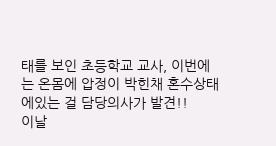태를 보인 초등학교 교사, 이번에는 온몸에 압정이 박힌채 혼수상태에있는 걸 담당의사가 발견!!
이날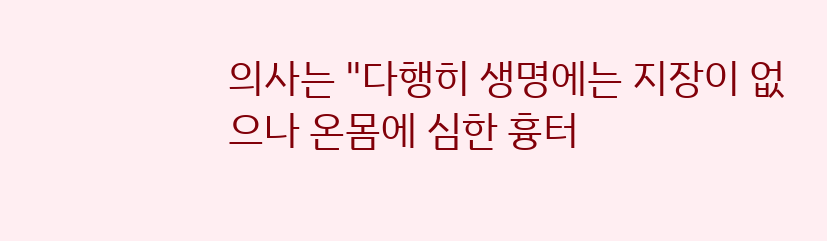의사는 "다행히 생명에는 지장이 없으나 온몸에 심한 흉터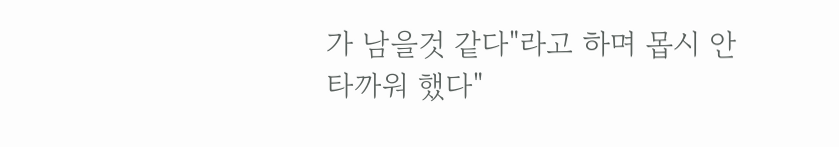가 남을것 같다"라고 하며 몹시 안타까워 했다"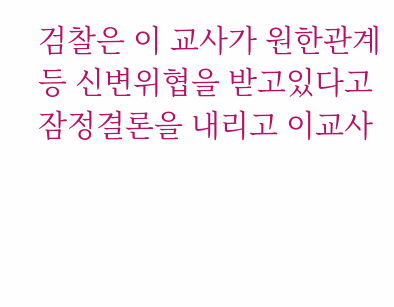검찰은 이 교사가 원한관계등 신변위협을 받고있다고 잠정결론을 내리고 이교사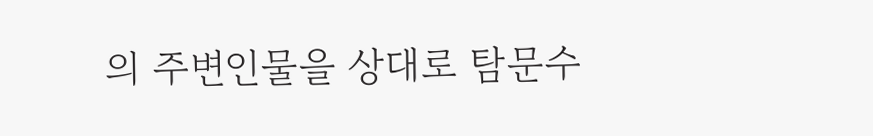의 주변인물을 상대로 탐문수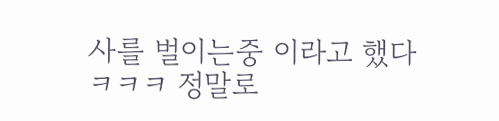사를 벌이는중 이라고 했다
ㅋㅋㅋ 정말로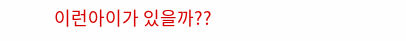이런아이가 있을까??